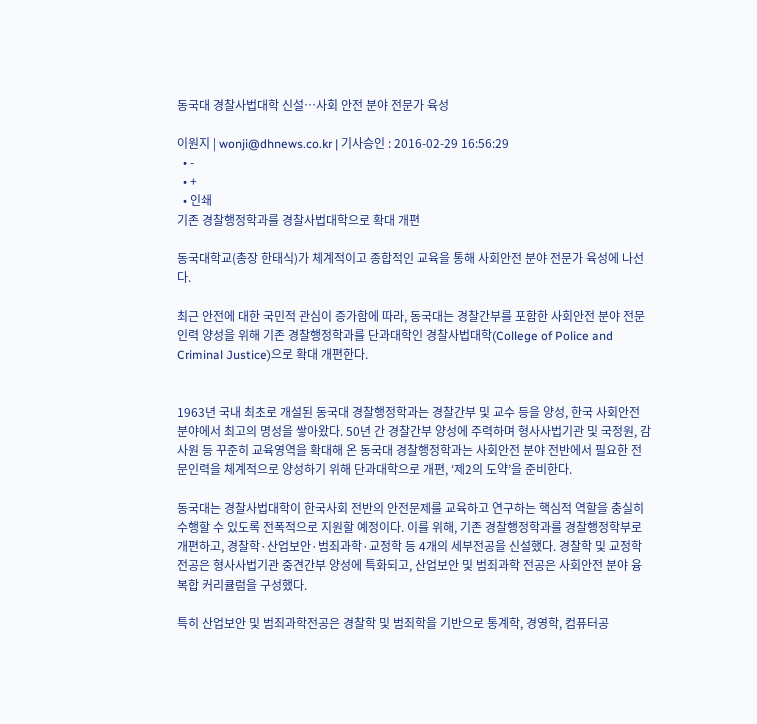동국대 경찰사법대학 신설…사회 안전 분야 전문가 육성

이원지 | wonji@dhnews.co.kr | 기사승인 : 2016-02-29 16:56:29
  • -
  • +
  • 인쇄
기존 경찰행정학과를 경찰사법대학으로 확대 개편

동국대학교(총장 한태식)가 체계적이고 종합적인 교육을 통해 사회안전 분야 전문가 육성에 나선다.

최근 안전에 대한 국민적 관심이 증가함에 따라, 동국대는 경찰간부를 포함한 사회안전 분야 전문인력 양성을 위해 기존 경찰행정학과를 단과대학인 경찰사법대학(College of Police and Criminal Justice)으로 확대 개편한다.


1963년 국내 최초로 개설된 동국대 경찰행정학과는 경찰간부 및 교수 등을 양성, 한국 사회안전 분야에서 최고의 명성을 쌓아왔다. 50년 간 경찰간부 양성에 주력하며 형사사법기관 및 국정원, 감사원 등 꾸준히 교육영역을 확대해 온 동국대 경찰행정학과는 사회안전 분야 전반에서 필요한 전문인력을 체계적으로 양성하기 위해 단과대학으로 개편, ‘제2의 도약’을 준비한다.

동국대는 경찰사법대학이 한국사회 전반의 안전문제를 교육하고 연구하는 핵심적 역할을 충실히 수행할 수 있도록 전폭적으로 지원할 예정이다. 이를 위해, 기존 경찰행정학과를 경찰행정학부로 개편하고, 경찰학·산업보안·범죄과학·교정학 등 4개의 세부전공을 신설했다. 경찰학 및 교정학 전공은 형사사법기관 중견간부 양성에 특화되고, 산업보안 및 범죄과학 전공은 사회안전 분야 융복합 커리큘럼을 구성했다.

특히 산업보안 및 범죄과학전공은 경찰학 및 범죄학을 기반으로 통계학, 경영학, 컴퓨터공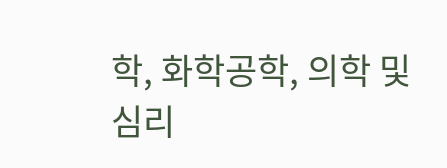학, 화학공학, 의학 및 심리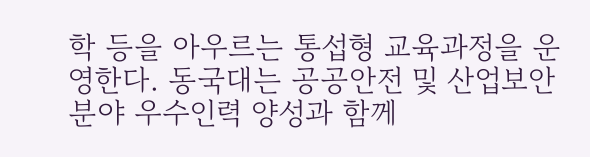학 등을 아우르는 통섭형 교육과정을 운영한다. 동국대는 공공안전 및 산업보안 분야 우수인력 양성과 함께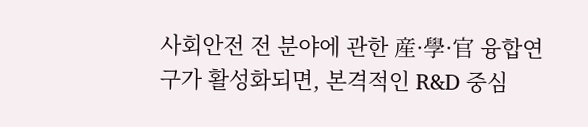사회안전 전 분야에 관한 産·學·官 융합연구가 활성화되면, 본격적인 R&D 중심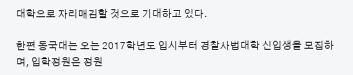대학으로 자리매김할 것으로 기대하고 있다.

한편 동국대는 오는 2017학년도 입시부터 경찰사법대학 신입생을 모집하며, 입학정원은 정원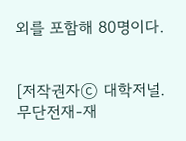외를 포함해 80명이다.


[저작권자ⓒ 대학저널. 무단전재-재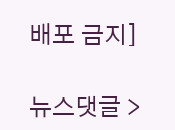배포 금지]

뉴스댓글 >